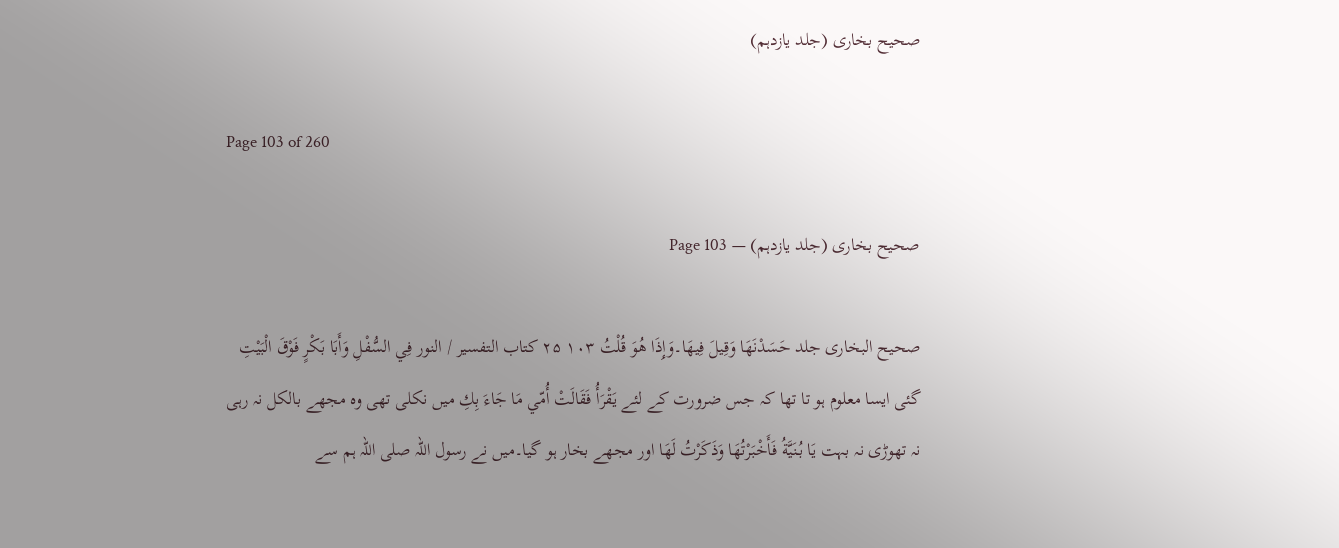صحیح بخاری (جلد یازدہم)

Page 103 of 260

صحیح بخاری (جلد یازدہم) — Page 103

صحيح البخاری جلد حَسَدْنَهَا وَقِيلَ فِيهَا۔وَإِذَا هُوَ قُلْتُ ١٠٣ ۲۵ کتاب التفسير / النور فِي السُّفْلِ وَأَبَا بَكْرٍ فَوْقَ الْبَيْتِ گئی ایسا معلوم ہو تا تھا کہ جس ضرورت کے لئے يَقْرَأُ فَقَالَتْ أُمّي مَا جَاءَ بِكِ میں نکلی تھی وہ مجھے بالکل نہ رہی نہ تھوڑی نہ بہت يَا بُنَيَّةُ فَأَخْبَرْتُهَا وَذَكَرْتُ لَهَا اور مجھے بخار ہو گیا۔میں نے رسول اللہ صلی اللہ ہم سے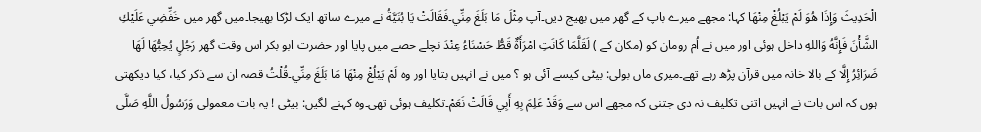الْحَدِيثَ وَإِذَا هُوَ لَمْ يَبْلُغْ مِنْهَا کہا: مجھے میرے باپ کے گھر میں بھیج دیں۔آپ مِثْلَ مَا بَلَغَ مِنِّي۔فَقَالَتْ يَا بُنَيَّةُ نے میرے ساتھ ایک لڑکا بھیجا۔میں گھر میں خَفِّضِي عَلَيْكِ الشَّأْنَ فَإِنَّهُ وَاللهِ داخل ہوئی اور میں نے اُم رومان کو (مکان کے ) لَقَلَّمَا كَانَتِ امْرَأَةٌ قَطُّ حَسْنَاءُ عِنْدَ نچلے حصے میں پایا اور حضرت ابو بکر اس وقت گھر رَجُلٍ يُحِبُّهَا لَهَا ضَرَائِرُ إِلَّا کے بالا خانہ میں قرآن پڑھ رہے تھے۔میری ماں بولی: بیٹی کیسے آئی ہو ؟ میں نے انہیں بتایا اور وہ لَمْ يَبْلُغْ مِنْهَا مَا بَلَغَ مِنِّي۔قُلْتُ قصہ ان سے ذکر کیا، کیا دیکھتی ہوں کہ اس بات نے انہیں اتنی تکلیف نہ دی جتنی کہ مجھے اس سے وَقَدْ عَلِمَ بِهِ أَبِي قَالَتْ نَعَمْ۔تکلیف ہوئی تھی۔وہ کہنے لگیں: بیٹی ! یہ بات معمولی وَرَسُولُ اللَّهِ صَلَّى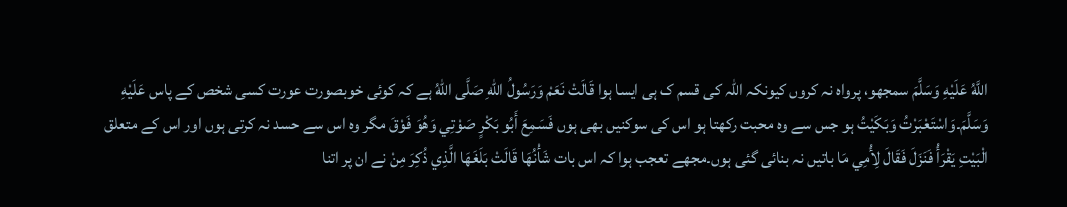اللَّهُ عَلَيْهِ وَسَلَّمَ سمجھو، پرواہ نہ کروں کیونکہ اللہ کی قسم ک ہی ایسا ہوا قَالَتْ نَعَمْ وَرَسُولُ اللهِ صَلَّى اللهُ ہے کہ کوئی خوبصورت عورت کسی شخص کے پاس عَلَيْهِ وَسَلَّمَ۔وَاسْتَعْبَرْتُ وَبَكَيْتُ ہو جس سے وہ محبت رکھتا ہو اس کی سوکنیں بھی ہوں فَسَمِعَ أَبُو بَكْرٍ صَوْتِي وَهُوَ فَوْقَ مگر وہ اس سے حسد نہ کرتی ہوں اور اس کے متعلق الْبَيْتِ يَقْرَأُ فَنَزَلَ فَقَالَ لِأُمِي مَا باتیں نہ بنائی گئی ہوں۔مجھے تعجب ہوا کہ اس بات شَأْنُهَا قَالَتْ بَلَغَهَا الَّذِي ذُكِرَ مِنْ نے ان پر اتنا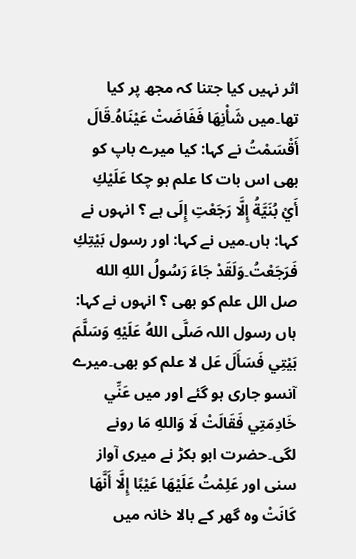اثر نہیں کیا جتنا کہ مجھ پر کیا تھا۔میں شَأْنِهَا فَفَاضَتْ عَيْنَاهُ۔قَالَ أَقْسَمْتُ نے کہا: کیا میرے باپ کو بھی اس بات کا علم ہو چکا عَلَيْكِ أَيْ بُنَيَّةُ إِلَّا رَجَعْتِ إِلَى ہے ؟ انہوں نے کہا: ہاں۔میں نے کہا: اور رسول بَيْتِكِ فَرَجَعْتُ۔وَلَقَدْ جَاءَ رَسُولُ اللهِ الله صل الل علم کو بھی ؟ انہوں نے کہا: ہاں رسول اللہ صَلَّى اللهُ عَلَيْهِ وَسَلَّمَ بَيْتِي فَسَأَلَ عَل لا علم کو بھی۔میرے آنسو جاری ہو گئے اور میں عَنِّي خَادِمَتِي فَقَالَتْ لَا وَاللهِ مَا رونے لگی۔حضرت ابو بکڑ نے میری آواز سنی اور عَلِمْتُ عَلَيْهَا عَيْبًا إِلَّا أَنَّهَا كَانَتْ وہ گھر کے بالا خانہ میں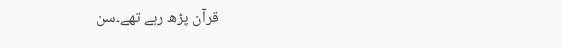قرآن پڑھ رہے تھے۔سن